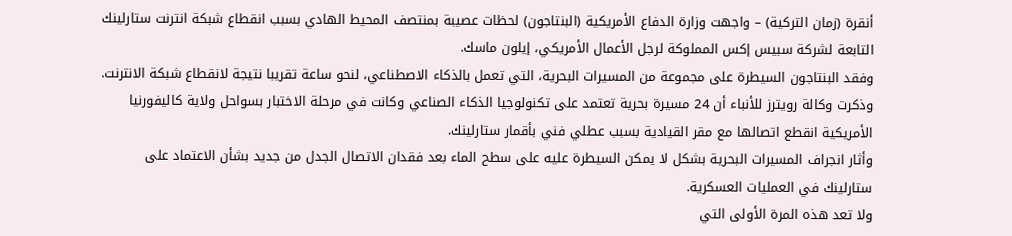أنقرة (زمان التركية) – واجهت وزارة الدفاع الأمريكية (البنتاجون) لحظات عصيبة بمنتصف المحيط الهادي بسبب انقطاع شبكة انترنت ستارلينك التابعة لشركة سبيس إكس المملوكة لرجل الأعمال الأمريكي، إيلون ماسك.
وفقد البنتاجون السيطرة على مجموعة من المسيرات البحرية، التي تعمل بالذكاء الاصطناعي، لنحو ساعة تقريبا نتيجة لانقطاع شبكة الانترنت.
وذكرت وكالة رويترز للأنباء أن 24 مسيرة بحرية تعتمد على تكنولوجيا الذكاء الصناعي وكانت في مرحلة الاختبار بسواحل ولاية كاليفورنيا الأمريكية انقطع اتصالها مع مقر القيادية بسبب عطلي فني بأقمار ستارلينك.
وأثار انجراف المسيرات البحرية بشكل لا يمكن السيطرة عليه على سطح الماء بعد فقدان الاتصال الجدل من جديد بشأن الاعتماد على ستارلينك في العمليات العسكرية.
ولا تعد هذه المرة الأولى التي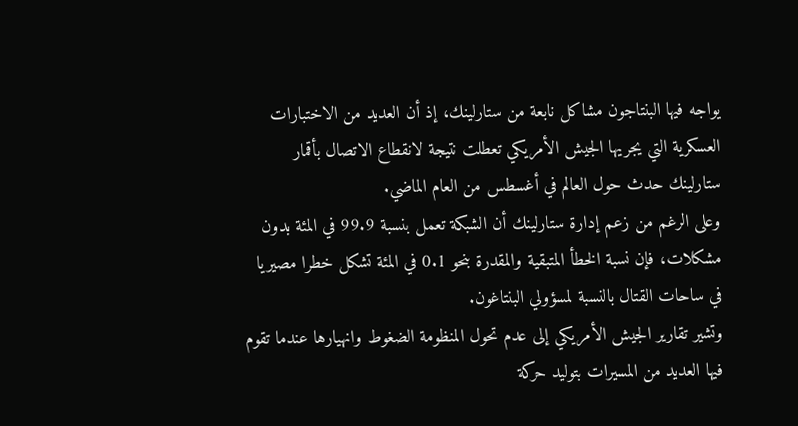يواجه فيها البنتاجون مشاكل نابعة من ستارلينك، إذ أن العديد من الاختبارات العسكرية التي يجريها الجيش الأمريكي تعطلت نتيجة لانقطاع الاتصال بأقمار ستارلينك حدث حول العالم في أغسطس من العام الماضي.
وعلى الرغم من زعم إدارة ستارلينك أن الشبكة تعمل بنسبة 99.9 في المئة بدون مشكلات، فإن نسبة الخطأ المتبقية والمقدرة بنحو 0.1 في المئة تشكل خطرا مصيريا في ساحات القتال بالنسبة لمسؤولي البنتاغون.
وتشير تقارير الجيش الأمريكي إلى عدم تحول المنظومة الضغوط وانهيارها عندما تقوم فيها العديد من المسيرات بتوليد حركة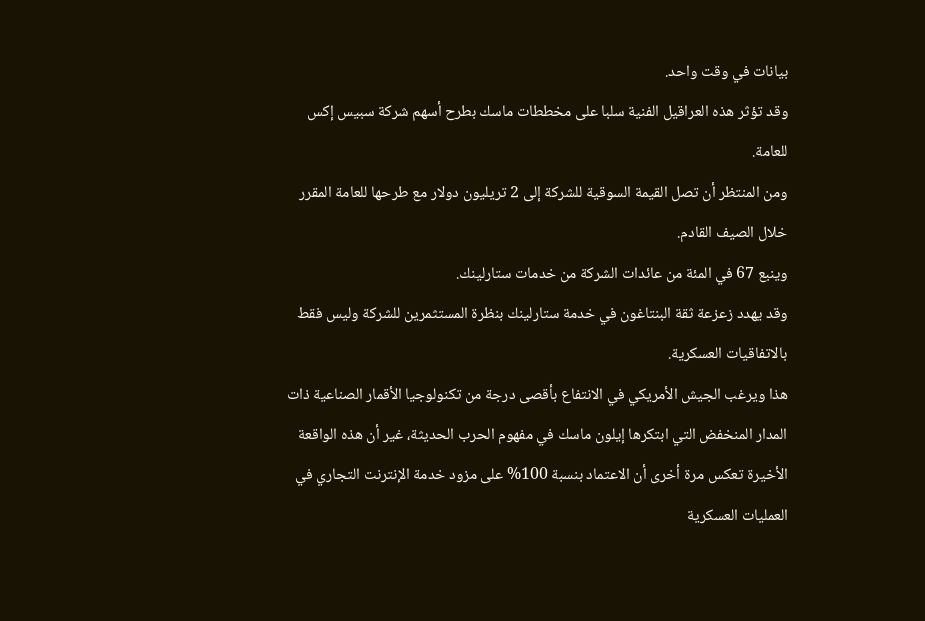بيانات في وقت واحد.
وقد تؤثر هذه العراقيل الفنية سلبا على مخططات ماسك بطرح أسهم شركة سبيس إكس للعامة.
ومن المنتظر أن تصل القيمة السوقية للشركة إلى 2 تريليون دولار مع طرحها للعامة المقرر خلال الصيف القادم.
وينبع 67 في المئة من عائدات الشركة من خدمات ستارلينك.
وقد يهدد زعزعة ثقة البنتاغون في خدمة ستارلينك بنظرة المستثمرين للشركة وليس فقط بالاتفاقيات العسكرية.
هذا ويرغب الجيش الأمريكي في الانتفاع بأقصى درجة من تكنولوجيا الأقمار الصناعية ذات المدار المنخفض التي ابتكرها إيلون ماسك في مفهوم الحرب الحديثة، غير أن هذه الواقعة الأخيرة تعكس مرة أخرى أن الاعتماد بنسبة 100% على مزود خدمة الإنترنت التجاري في العمليات العسكرية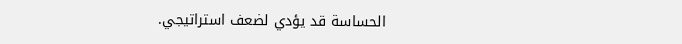الحساسة قد يؤدي لضعف استراتيجي.